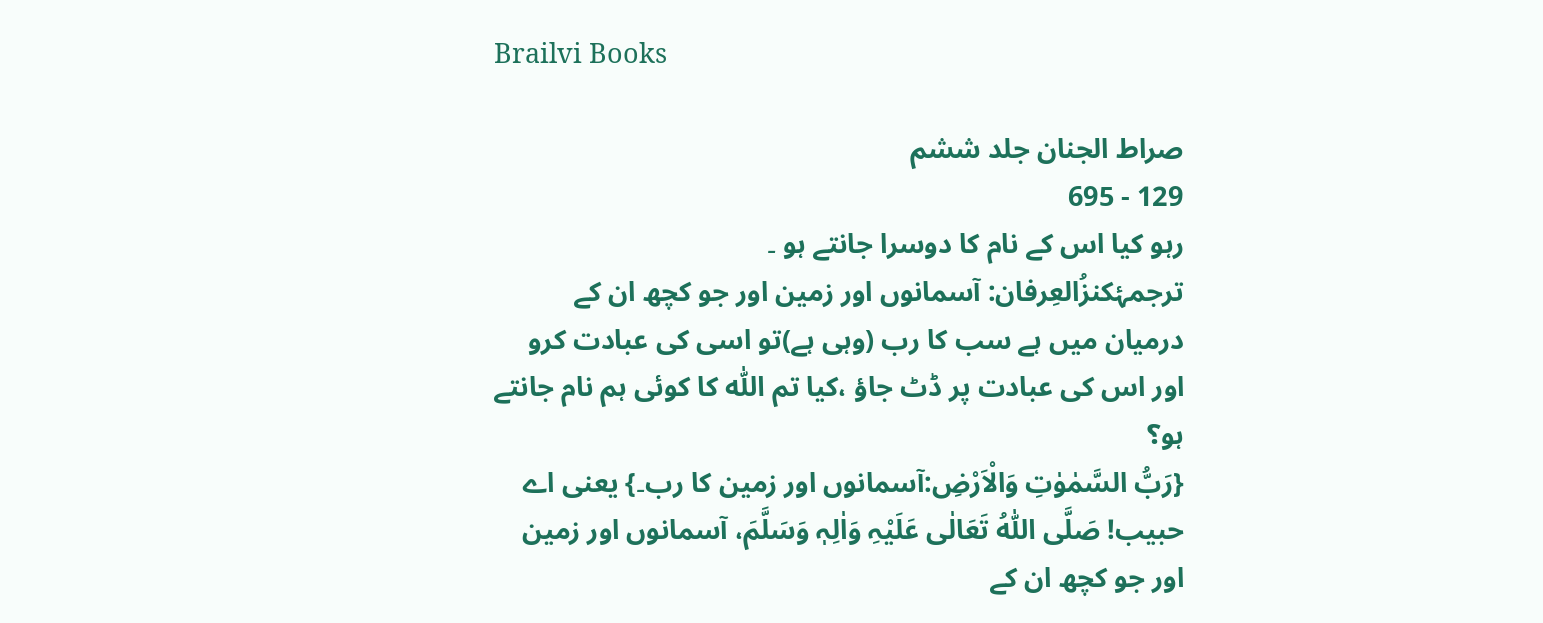Brailvi Books

صراط الجنان جلد ششم
129 - 695
رہو کیا اس کے نام کا دوسرا جانتے ہو ۔
ترجمۂکنزُالعِرفان: آسمانوں اور زمین اور جو کچھ ان کے درمیان میں ہے سب کا رب (وہی ہے)تو اسی کی عبادت کرو اور اس کی عبادت پر ڈٹ جاؤ ،کیا تم اللّٰہ کا کوئی ہم نام جانتے ہو؟
{رَبُّ السَّمٰوٰتِ وَالْاَرْضِ:آسمانوں اور زمین کا رب۔} یعنی اے حبیب! صَلَّی اللّٰہُ تَعَالٰی عَلَیْہِ وَاٰلِہٖ وَسَلَّمَ، آسمانوں اور زمین اور جو کچھ ان کے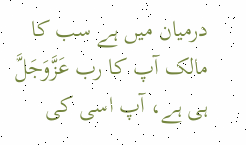درمیان میں ہے سب کا مالک آپ کا رب عَزَّوَجَلَّ ہی ہے، آپ اسی کی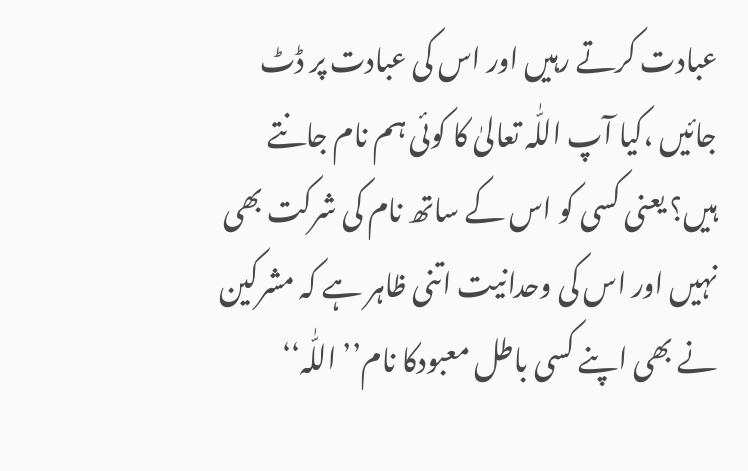عبادت کرتے رہیں اور اس کی عبادت پر ڈٹ جائیں ،کیا آپ اللّٰہ تعالیٰ کا کوئی ہم نام جانتے ہیں؟ یعنی کسی کو اس کے ساتھ نام کی شرکت بھی نہیں اور اس کی وحدانیت اتنی ظاہر ہے کہ مشرکین نے بھی اپنے کسی باطل معبودکا نام’’ اللّٰہ‘‘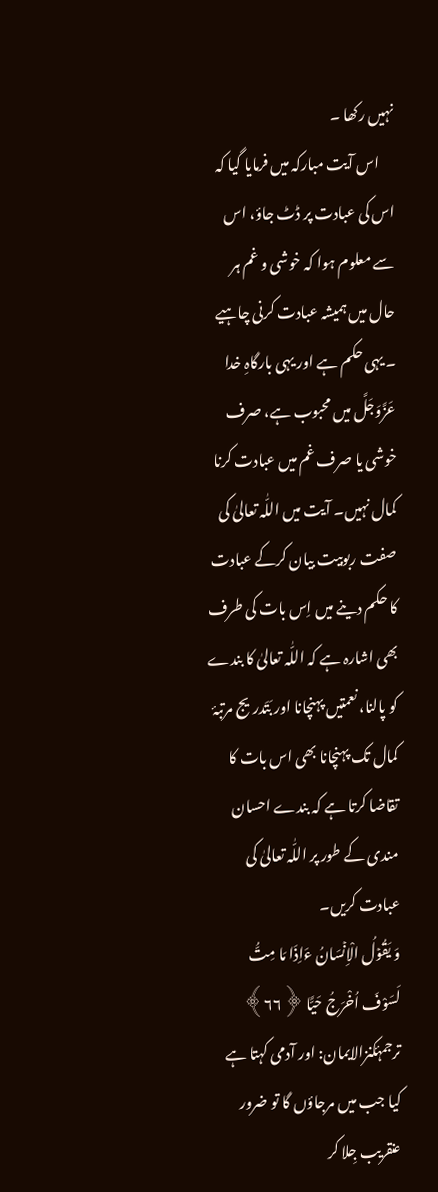نہیں رکھا ۔
     اس آیت مبارکہ میں فرمایا گیا کہ اس کی عبادت پر ڈٹ جاؤ، اس سے معلوم ہوا کہ خوشی و غم ہر حال میں ہمیشہ عبادت کرنی چاہیے ۔ یہی حکم ہے اور یہی بارگاہِ خدا عَزَّوَجَلَّ میں محبوب ہے، صرف خوشی یا صرف غم میں عبادت کرنا کمال نہیں۔ آیت میں اللّٰہ تعالیٰ کی صفت ربوبیت بیان کرکے عبادت کا حکم دینے میں اِس بات کی طرف بھی اشارہ ہے کہ اللّٰہ تعالیٰ کا بندے کو پالنا، نعمتیں پہنچانا اور بَتَدریج مرتبۂ کمال تک پہنچانا بھی اس بات کا تقاضا کرتا ہے کہ بندے احسان مندی کے طور پر اللّٰہ تعالیٰ کی عبادت کریں۔
وَ یَقُوۡلُ الْاِنۡسَانُ ءَاِذَا مَا مِتُّ لَسَوْفَ اُخْرَجُ حَیًّا ﴿۶۶﴾
ترجمۂکنزالایمان: اور آدمی کہتا ہے کیا جب میں مرجاؤں گا تو ضرور عنقریب جِلا کر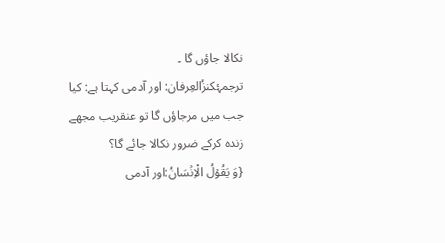نکالا جاؤں گا ۔
ترجمۂکنزُالعِرفان: اور آدمی کہتا ہے: کیا جب میں مرجاؤں گا تو عنقریب مجھے زندہ کرکے ضرور نکالا جائے گا؟
{وَ یَقُوۡلُ الْاِنۡسَانُ:اور آدمی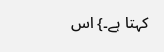کہتا ہے۔} اس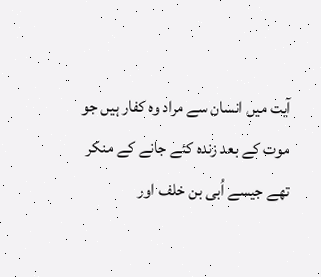آیت میں انسان سے مراد وہ کفار ہیں جو موت کے بعد زندہ کئے جانے کے منکر تھے جیسے اُبی بن خلف اور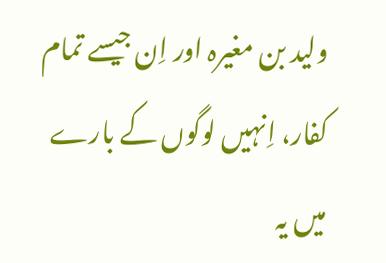ولید بن مغیرہ اور اِن جیسے تمام کفار، اِنہیں لوگوں کے بارے میں یہ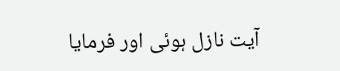آیت نازل ہوئی اور فرمایا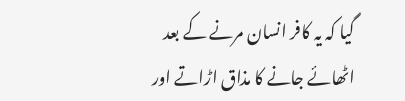گیا کہ یہ کافر انسان مرنے کے بعد اٹھائے جانے کا مذاق اڑاتے اور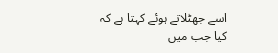اسے جھٹلاتے ہوئے کہتا ہے کہ کیا جب میں